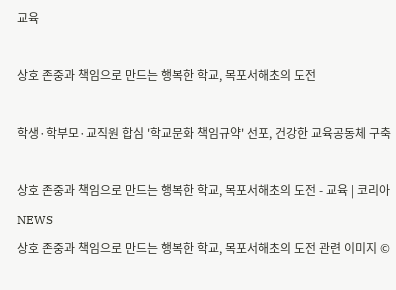교육

상호 존중과 책임으로 만드는 행복한 학교, 목포서해초의 도전

학생·학부모·교직원 합심 '학교문화 책임규약' 선포, 건강한 교육공동체 구축

상호 존중과 책임으로 만드는 행복한 학교, 목포서해초의 도전 - 교육 | 코리아NEWS
상호 존중과 책임으로 만드는 행복한 학교, 목포서해초의 도전 관련 이미지 ©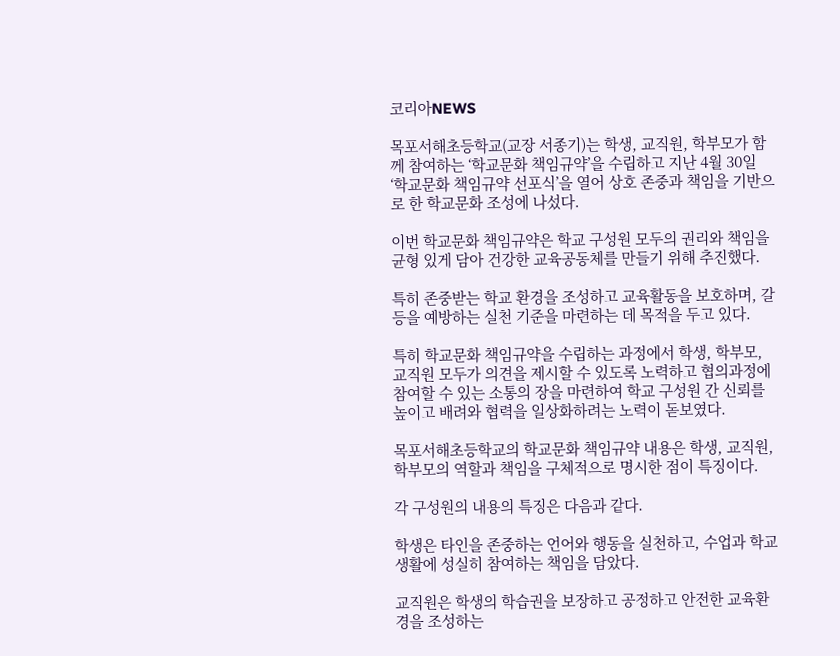코리아NEWS

목포서해초등학교(교장 서종기)는 학생, 교직원, 학부모가 함께 참여하는 ‘학교문화 책임규약’을 수립하고 지난 4월 30일 ‘학교문화 책임규약 선포식’을 열어 상호 존중과 책임을 기반으로 한 학교문화 조성에 나섰다.

이번 학교문화 책임규약은 학교 구성원 모두의 권리와 책임을 균형 있게 담아 건강한 교육공동체를 만들기 위해 추진했다.

특히 존중받는 학교 환경을 조성하고 교육활동을 보호하며, 갈등을 예방하는 실천 기준을 마련하는 데 목적을 두고 있다.

특히 학교문화 책임규약을 수립하는 과정에서 학생, 학부모, 교직원 모두가 의견을 제시할 수 있도록 노력하고 협의과정에 참여할 수 있는 소통의 장을 마련하여 학교 구성원 간 신뢰를 높이고 배려와 협력을 일상화하려는 노력이 돋보였다.

목포서해초등학교의 학교문화 책임규약 내용은 학생, 교직원, 학부모의 역할과 책임을 구체적으로 명시한 점이 특징이다.

각 구성원의 내용의 특징은 다음과 같다.

학생은 타인을 존중하는 언어와 행동을 실천하고, 수업과 학교생활에 성실히 참여하는 책임을 담았다.

교직원은 학생의 학습권을 보장하고 공정하고 안전한 교육환경을 조성하는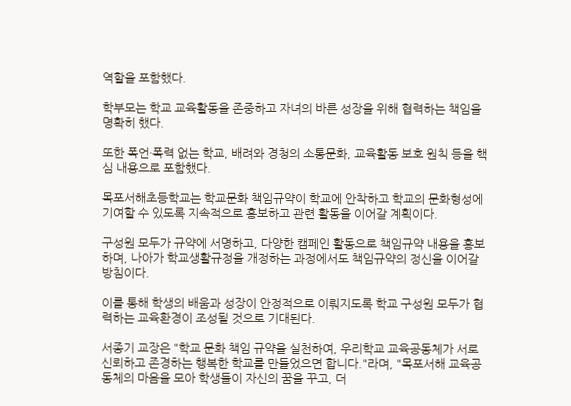역할을 포함했다.

학부모는 학교 교육활동을 존중하고 자녀의 바른 성장을 위해 협력하는 책임을 명확히 했다.

또한 폭언·폭력 없는 학교, 배려와 경청의 소통문화, 교육활동 보호 원칙 등을 핵심 내용으로 포함했다.

목포서해초등학교는 학교문화 책임규약이 학교에 안착하고 학교의 문화형성에 기여할 수 있도록 지속적으로 홍보하고 관련 활동을 이어갈 계획이다.

구성원 모두가 규약에 서명하고, 다양한 캠페인 활동으로 책임규약 내용을 홍보하며, 나아가 학교생활규정을 개정하는 과정에서도 책임규약의 정신을 이어갈 방침이다.

이를 통해 학생의 배움과 성장이 안정적으로 이뤄지도록 학교 구성원 모두가 협력하는 교육환경이 조성될 것으로 기대된다.

서종기 교장은 "학교 문화 책임 규약을 실천하여, 우리학교 교육공동체가 서로 신뢰하고 존경하는 행복한 학교를 만들었으면 합니다."라며, "목포서해 교육공동체의 마음을 모아 학생들이 자신의 꿈을 꾸고, 더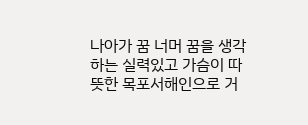나아가 꿈 너머 꿈을 생각하는 실력있고 가슴이 따뜻한 목포서해인으로 거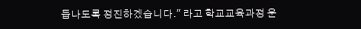듭나도록 정진하겠습니다." 라고 학교교육과정 운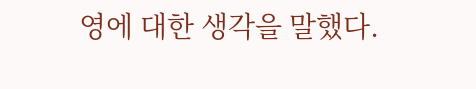영에 대한 생각을 말했다.